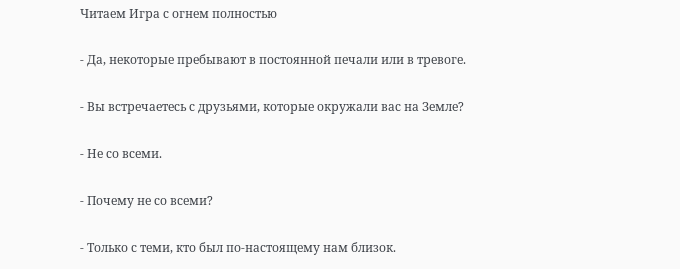Читаем Игра с огнем полностью

- Да, некоторые пребывают в постоянной печали или в тревоге.

- Вы встречаетесь с друзьями, которые окружали вас на Земле?

- Не со всеми.

- Почему не со всеми?

- Только с теми, кто был по-настоящему нам близок.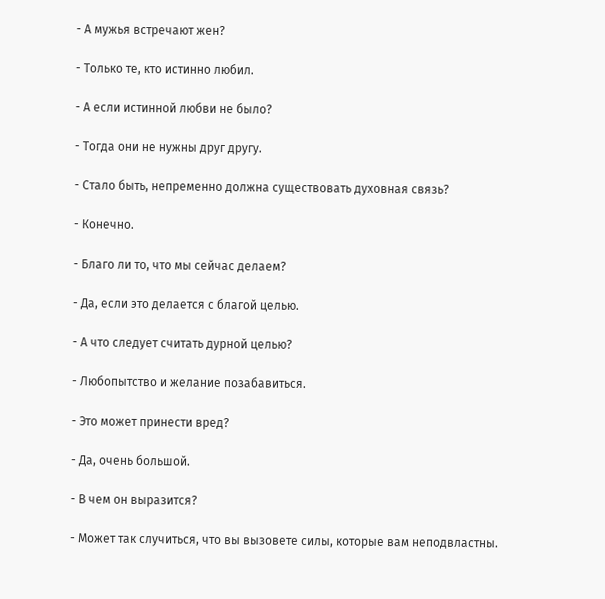- А мужья встречают жен?

- Только те, кто истинно любил.

- А если истинной любви не было?

- Тогда они не нужны друг другу.

- Стало быть, непременно должна существовать духовная связь?

- Конечно.

- Благо ли то, что мы сейчас делаем?

- Да, если это делается с благой целью.

- А что следует считать дурной целью?

- Любопытство и желание позабавиться.

- Это может принести вред?

- Да, очень большой.

- В чем он выразится?

- Может так случиться, что вы вызовете силы, которые вам неподвластны.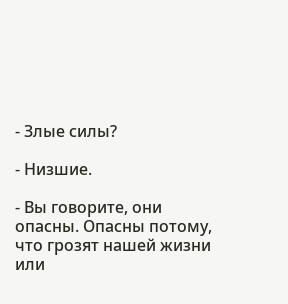- Злые силы?

- Низшие.

- Вы говорите, они опасны. Опасны потому, что грозят нашей жизни или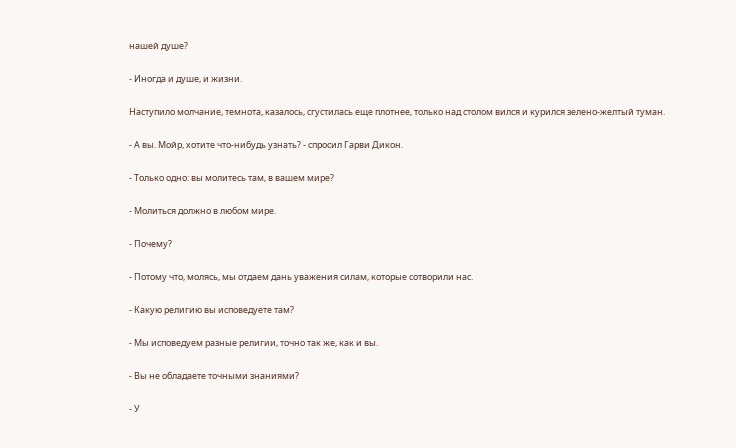нашей душе?

- Иногда и душе, и жизни.

Наступило молчание, темнота, казалось, сгустилась еще плотнее, только над столом вился и курился зелено-желтый туман.

- А вы. Мойр, хотите что-нибудь узнать? - спросил Гарви Дикон.

- Только одно: вы молитесь там, в вашем мире?

- Молиться должно в любом мире.

- Почему?

- Потому что, молясь, мы отдаем дань уважения силам, которые сотворили нас.

- Какую религию вы исповедуете там?

- Мы исповедуем разные религии, точно так же, как и вы.

- Вы не обладаете точными знаниями?

- У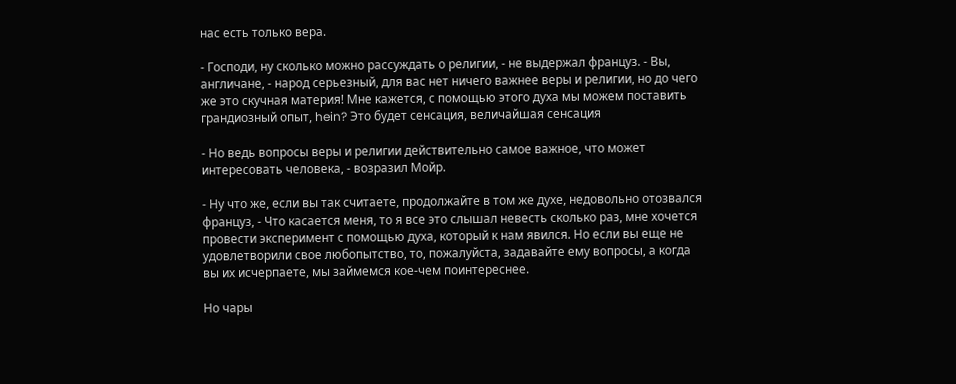нас есть только вера.

- Господи, ну сколько можно рассуждать о религии, - не выдержал француз. - Вы, англичане, - народ серьезный, для вас нет ничего важнее веры и религии, но до чего же это скучная материя! Мне кажется, с помощью этого духа мы можем поставить грандиозный опыт, hein? Это будет сенсация, величайшая сенсация

- Но ведь вопросы веры и религии действительно самое важное, что может интересовать человека, - возразил Мойр.

- Ну что же, если вы так считаете, продолжайте в том же духе, недовольно отозвался француз, - Что касается меня, то я все это слышал невесть сколько раз, мне хочется провести эксперимент с помощью духа, который к нам явился. Но если вы еще не удовлетворили свое любопытство, то, пожалуйста, задавайте ему вопросы, а когда вы их исчерпаете, мы займемся кое-чем поинтереснее.

Но чары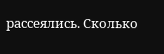рассеялись. Сколько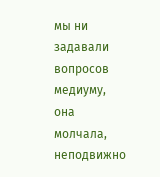мы ни задавали вопросов медиуму, она молчала, неподвижно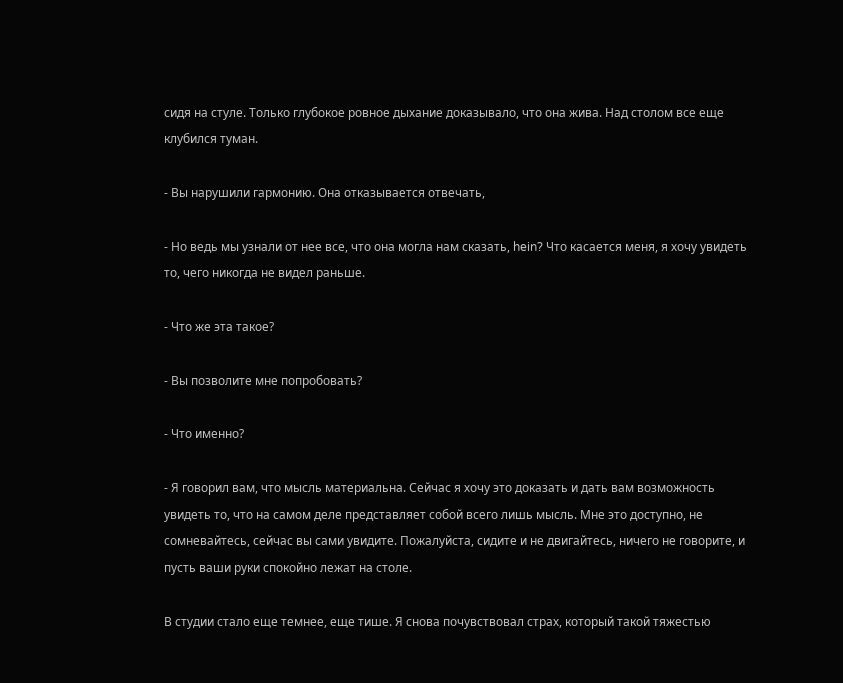сидя на стуле. Только глубокое ровное дыхание доказывало, что она жива. Над столом все еще клубился туман.

- Вы нарушили гармонию. Она отказывается отвечать,

- Но ведь мы узнали от нее все, что она могла нам сказать, hein? Что касается меня, я хочу увидеть то, чего никогда не видел раньше.

- Что же эта такое?

- Вы позволите мне попробовать?

- Что именно?

- Я говорил вам, что мысль материальна. Сейчас я хочу это доказать и дать вам возможность увидеть то, что на самом деле представляет собой всего лишь мысль. Мне это доступно, не сомневайтесь, сейчас вы сами увидите. Пожалуйста, сидите и не двигайтесь, ничего не говорите, и пусть ваши руки спокойно лежат на столе.

В студии стало еще темнее, еще тише. Я снова почувствовал страх, который такой тяжестью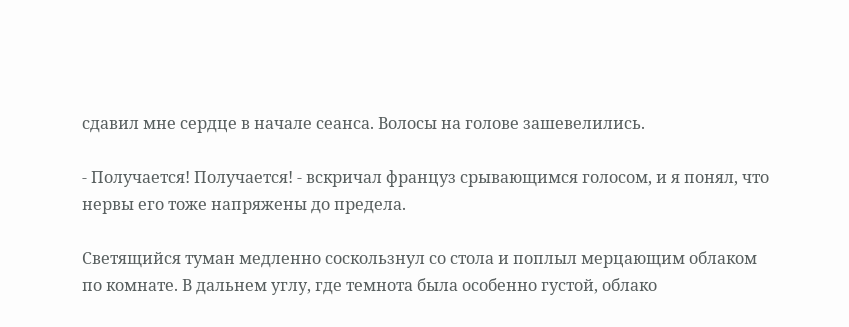сдавил мне сердце в начале сеанса. Волосы на голове зашевелились.

- Получается! Получается! - вскричал француз срывающимся голосом, и я понял, что нервы его тоже напряжены до предела.

Светящийся туман медленно соскользнул со стола и поплыл мерцающим облаком по комнате. В дальнем углу, где темнота была особенно густой, облако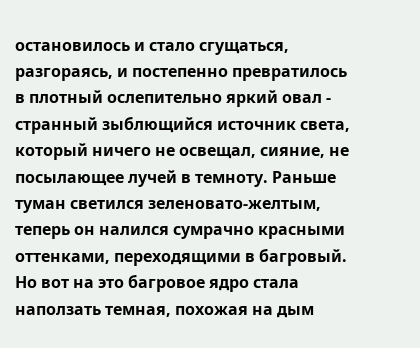остановилось и стало сгущаться, разгораясь, и постепенно превратилось в плотный ослепительно яркий овал - странный зыблющийся источник света, который ничего не освещал, сияние, не посылающее лучей в темноту. Раньше туман светился зеленовато-желтым, теперь он налился сумрачно красными оттенками, переходящими в багровый. Но вот на это багровое ядро стала наползать темная, похожая на дым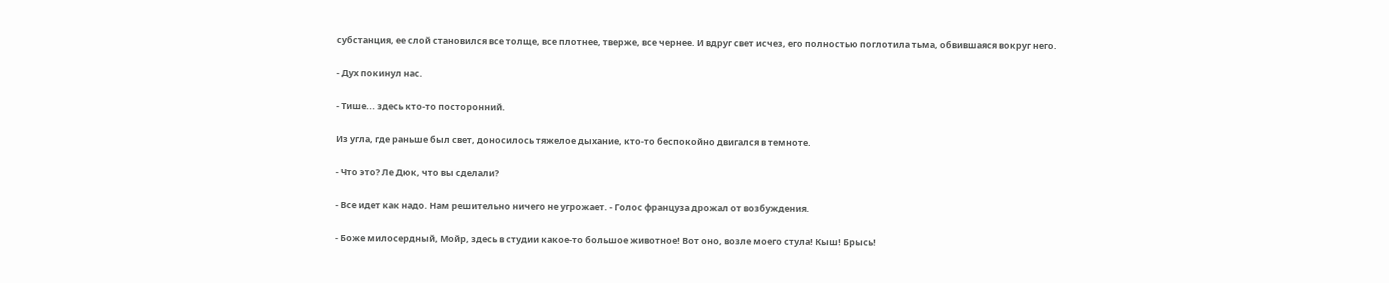субстанция, ее слой становился все толще, все плотнее, тверже, все чернее. И вдруг свет исчез, его полностью поглотила тьма, обвившаяся вокруг него.

- Дух покинул нас.

- Тише... здесь кто-то посторонний.

Из угла, где раньше был свет, доносилось тяжелое дыхание, кто-то беспокойно двигался в темноте.

- Что это? Ле Дюк, что вы сделали?

- Все идет как надо. Нам решительно ничего не угрожает. - Голос француза дрожал от возбуждения.

- Боже милосердный, Мойр, здесь в студии какое-то большое животное! Вот оно, возле моего стула! Кыш! Брысь!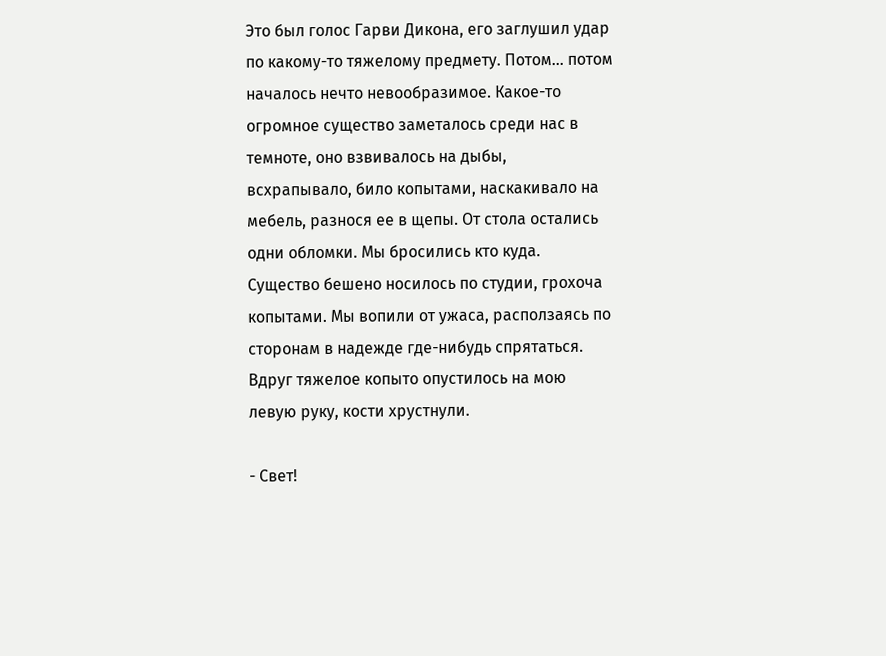Это был голос Гарви Дикона, его заглушил удар по какому-то тяжелому предмету. Потом... потом началось нечто невообразимое. Какое-то огромное существо заметалось среди нас в темноте, оно взвивалось на дыбы, всхрапывало, било копытами, наскакивало на мебель, разнося ее в щепы. От стола остались одни обломки. Мы бросились кто куда. Существо бешено носилось по студии, грохоча копытами. Мы вопили от ужаса, расползаясь по сторонам в надежде где-нибудь спрятаться. Вдруг тяжелое копыто опустилось на мою левую руку, кости хрустнули.

- Свет!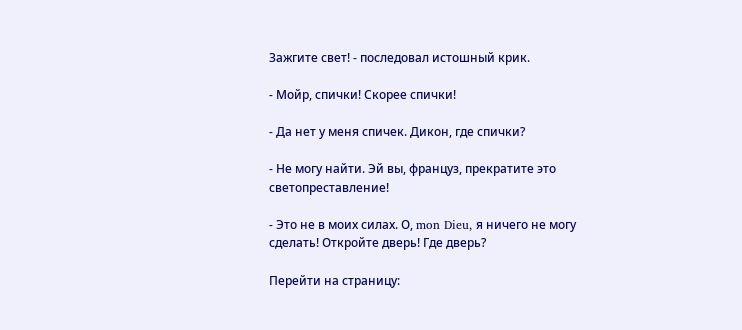Зажгите свет! - последовал истошный крик.

- Мойр, спички! Скорее спички!

- Да нет у меня спичек. Дикон, где спички?

- Не могу найти. Эй вы, француз, прекратите это светопреставление!

- Это не в моих силах. О, mon Dieu, я ничего не могу сделать! Откройте дверь! Где дверь?

Перейти на страницу: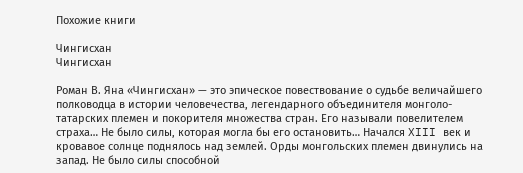Похожие книги

Чингисхан
Чингисхан

Роман В. Яна «Чингисхан» — это эпическое повествование о судьбе величайшего полководца в истории человечества, легендарного объединителя монголо-татарских племен и покорителя множества стран. Его называли повелителем страха… Не было силы, которая могла бы его остановить… Начался XIII век и кровавое солнце поднялось над землей. Орды монгольских племен двинулись на запад. Не было силы способной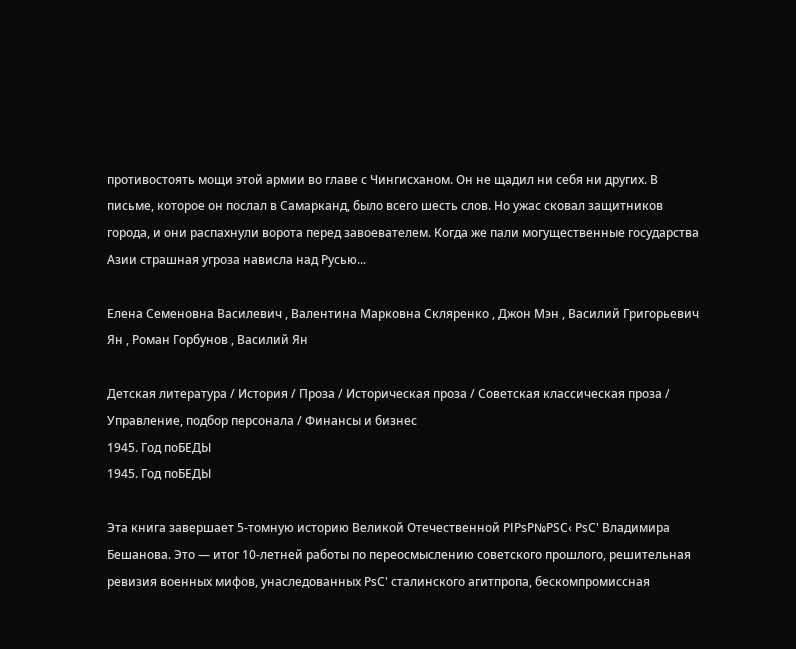противостоять мощи этой армии во главе с Чингисханом. Он не щадил ни себя ни других. В письме, которое он послал в Самарканд, было всего шесть слов. Но ужас сковал защитников города, и они распахнули ворота перед завоевателем. Когда же пали могущественные государства Азии страшная угроза нависла над Русью...

Елена Семеновна Василевич , Валентина Марковна Скляренко , Джон Мэн , Василий Григорьевич Ян , Роман Горбунов , Василий Ян

Детская литература / История / Проза / Историческая проза / Советская классическая проза / Управление, подбор персонала / Финансы и бизнес
1945. Год поБЕДЫ
1945. Год поБЕДЫ

Эта книга завершает 5-томную историю Великой Отечественной РІРѕР№РЅС‹ РѕС' Владимира Бешанова. Это — итог 10-летней работы по переосмыслению советского прошлого, решительная ревизия военных мифов, унаследованных РѕС' сталинского агитпропа, бескомпромиссная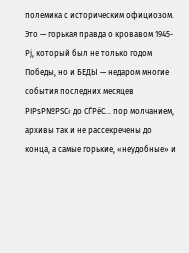полемика с историческим официозом. Это — горькая правда о кровавом 1945-Рј, который был не только годом Победы, но и БЕДЫ — недаром многие события последних месяцев РІРѕР№РЅС‹ до СЃРёС… пор молчанием, архивы так и не рассекречены до конца, а самые горькие, «неудобные» и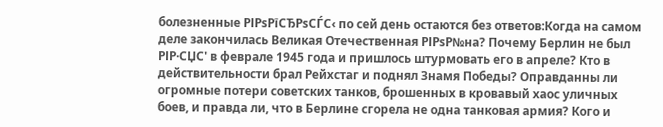болезненные РІРѕРїСЂРѕСЃС‹ по сей день остаются без ответов:Когда на самом деле закончилась Великая Отечественная РІРѕР№на? Почему Берлин не был РІР·СЏС' в феврале 1945 года и пришлось штурмовать его в апреле? Кто в действительности брал Рейхстаг и поднял Знамя Победы? Оправданны ли огромные потери советских танков, брошенных в кровавый хаос уличных боев, и правда ли, что в Берлине сгорела не одна танковая армия? Кого и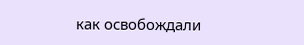как освобождали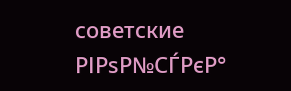советские РІРѕР№СЃРєР°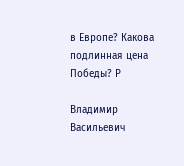в Европе? Какова подлинная цена Победы? Р

Владимир Васильевич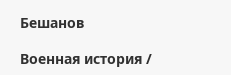Бешанов

Военная история /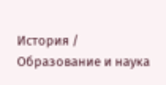История / Образование и наука